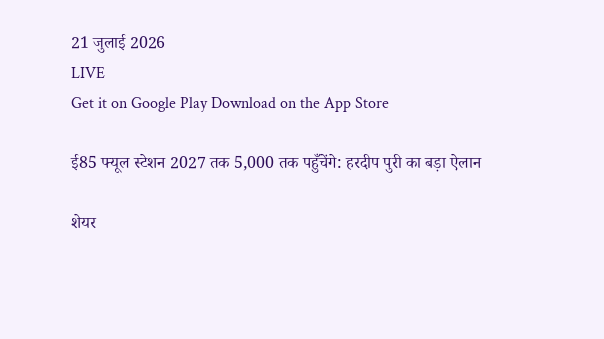21 जुलाई 2026
LIVE
Get it on Google Play Download on the App Store

ई85 फ्यूल स्टेशन 2027 तक 5,000 तक पहुँचेंगे: हरदीप पुरी का बड़ा ऐलान

शेयर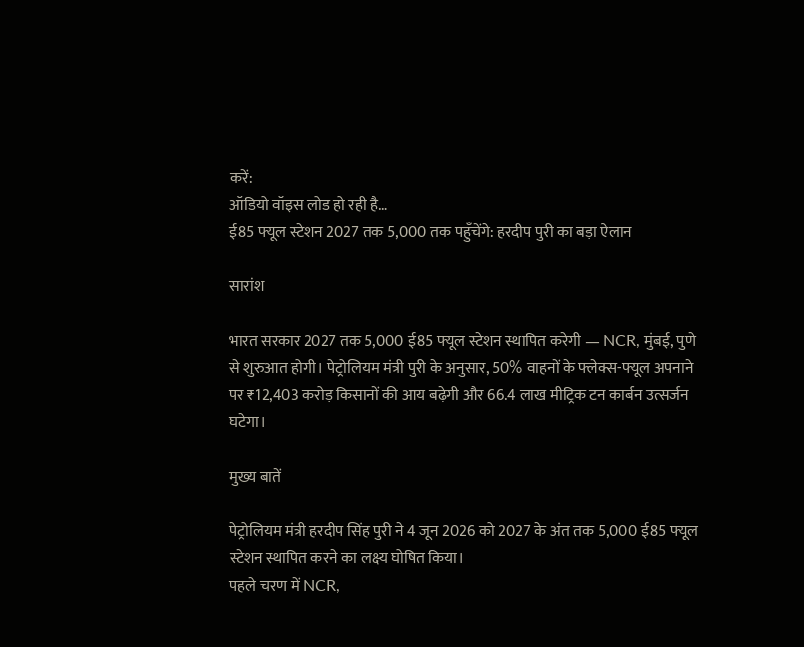करें:
ऑडियो वॉइस लोड हो रही है…
ई85 फ्यूल स्टेशन 2027 तक 5,000 तक पहुँचेंगे: हरदीप पुरी का बड़ा ऐलान

सारांश

भारत सरकार 2027 तक 5,000 ई85 फ्यूल स्टेशन स्थापित करेगी — NCR, मुंबई, पुणे से शुरुआत होगी। पेट्रोलियम मंत्री पुरी के अनुसार, 50% वाहनों के फ्लेक्स-फ्यूल अपनाने पर ₹12,403 करोड़ किसानों की आय बढ़ेगी और 66.4 लाख मीट्रिक टन कार्बन उत्सर्जन घटेगा।

मुख्य बातें

पेट्रोलियम मंत्री हरदीप सिंह पुरी ने 4 जून 2026 को 2027 के अंत तक 5,000 ई85 फ्यूल स्टेशन स्थापित करने का लक्ष्य घोषित किया।
पहले चरण में NCR,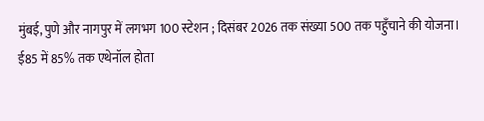मुंबई, पुणे और नागपुर में लगभग 100 स्टेशन ; दिसंबर 2026 तक संख्या 500 तक पहुँचाने की योजना।
ई85 में 85% तक एथेनॉल होता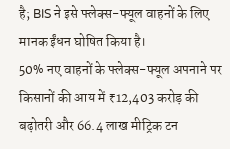है; BIS ने इसे फ्लेक्स-फ्यूल वाहनों के लिए मानक ईंधन घोषित किया है।
50% नए वाहनों के फ्लेक्स-फ्यूल अपनाने पर किसानों की आय में ₹12,403 करोड़ की बढ़ोतरी और 66.4 लाख मीट्रिक टन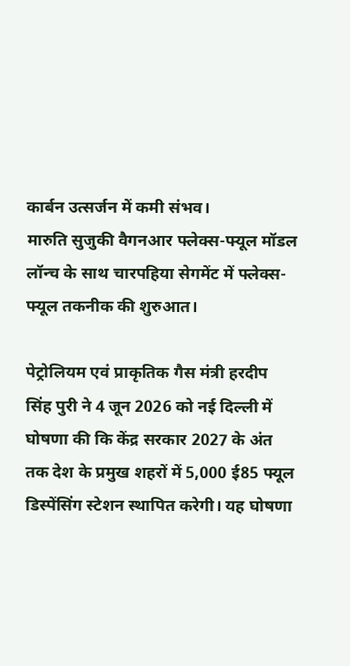कार्बन उत्सर्जन में कमी संभव।
मारुति सुजुकी वैगनआर फ्लेक्स-फ्यूल मॉडल लॉन्च के साथ चारपहिया सेगमेंट में फ्लेक्स-फ्यूल तकनीक की शुरुआत।

पेट्रोलियम एवं प्राकृतिक गैस मंत्री हरदीप सिंह पुरी ने 4 जून 2026 को नई दिल्ली में घोषणा की कि केंद्र सरकार 2027 के अंत तक देश के प्रमुख शहरों में 5,000 ई85 फ्यूल डिस्पेंसिंग स्टेशन स्थापित करेगी। यह घोषणा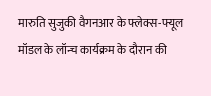मारुति सुजुकी वैगनआर के फ्लेक्स-फ्यूल मॉडल के लॉन्च कार्यक्रम के दौरान की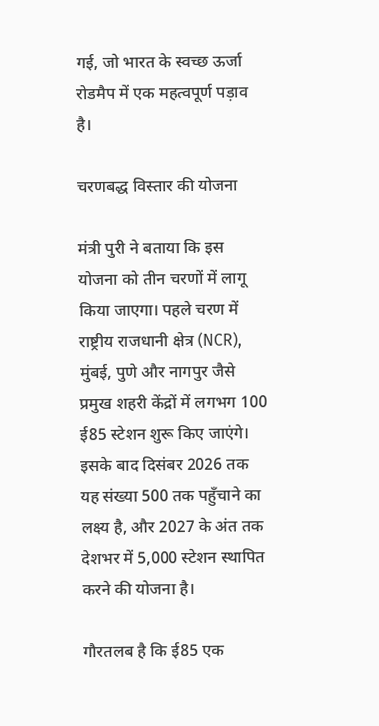गई, जो भारत के स्वच्छ ऊर्जा रोडमैप में एक महत्वपूर्ण पड़ाव है।

चरणबद्ध विस्तार की योजना

मंत्री पुरी ने बताया कि इस योजना को तीन चरणों में लागू किया जाएगा। पहले चरण में राष्ट्रीय राजधानी क्षेत्र (NCR), मुंबई, पुणे और नागपुर जैसे प्रमुख शहरी केंद्रों में लगभग 100 ई85 स्टेशन शुरू किए जाएंगे। इसके बाद दिसंबर 2026 तक यह संख्या 500 तक पहुँचाने का लक्ष्य है, और 2027 के अंत तक देशभर में 5,000 स्टेशन स्थापित करने की योजना है।

गौरतलब है कि ई85 एक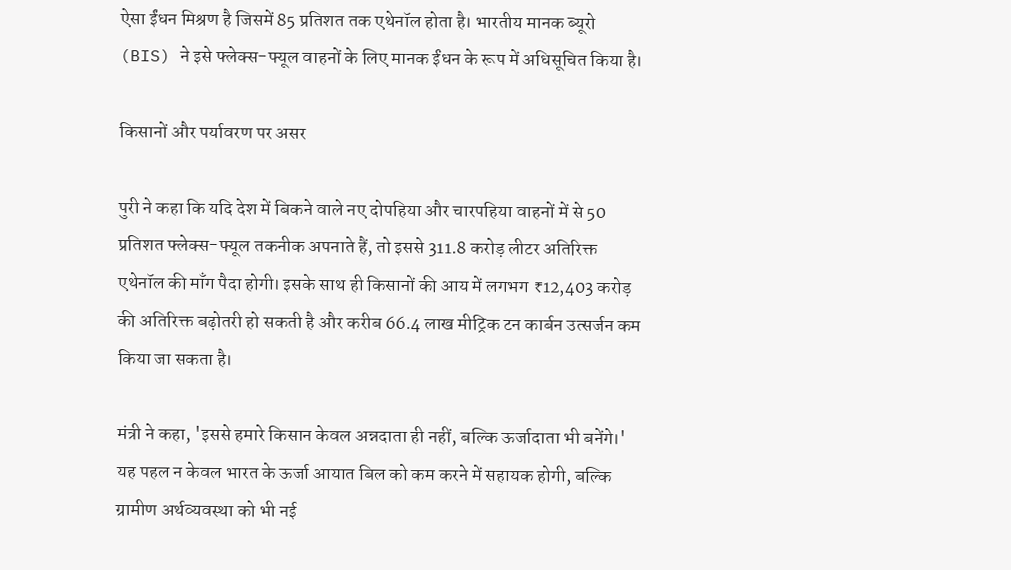ऐसा ईंधन मिश्रण है जिसमें 85 प्रतिशत तक एथेनॉल होता है। भारतीय मानक ब्यूरो (BIS) ने इसे फ्लेक्स-फ्यूल वाहनों के लिए मानक ईंधन के रूप में अधिसूचित किया है।

किसानों और पर्यावरण पर असर

पुरी ने कहा कि यदि देश में बिकने वाले नए दोपहिया और चारपहिया वाहनों में से 50 प्रतिशत फ्लेक्स-फ्यूल तकनीक अपनाते हैं, तो इससे 311.8 करोड़ लीटर अतिरिक्त एथेनॉल की माँग पैदा होगी। इसके साथ ही किसानों की आय में लगभग ₹12,403 करोड़ की अतिरिक्त बढ़ोतरी हो सकती है और करीब 66.4 लाख मीट्रिक टन कार्बन उत्सर्जन कम किया जा सकता है।

मंत्री ने कहा, 'इससे हमारे किसान केवल अन्नदाता ही नहीं, बल्कि ऊर्जादाता भी बनेंगे।' यह पहल न केवल भारत के ऊर्जा आयात बिल को कम करने में सहायक होगी, बल्कि ग्रामीण अर्थव्यवस्था को भी नई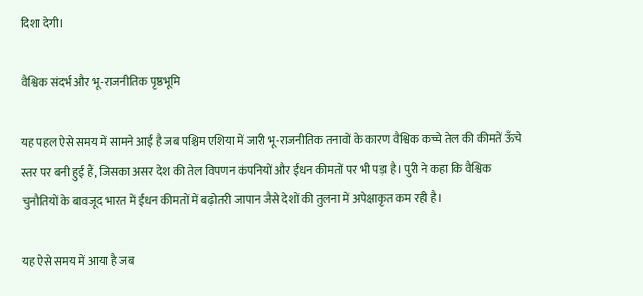दिशा देगी।

वैश्विक संदर्भ और भू-राजनीतिक पृष्ठभूमि

यह पहल ऐसे समय में सामने आई है जब पश्चिम एशिया में जारी भू-राजनीतिक तनावों के कारण वैश्विक कच्चे तेल की कीमतें ऊँचे स्तर पर बनी हुई हैं, जिसका असर देश की तेल विपणन कंपनियों और ईंधन कीमतों पर भी पड़ा है। पुरी ने कहा कि वैश्विक चुनौतियों के बावजूद भारत में ईंधन कीमतों में बढ़ोतरी जापान जैसे देशों की तुलना में अपेक्षाकृत कम रही है।

यह ऐसे समय में आया है जब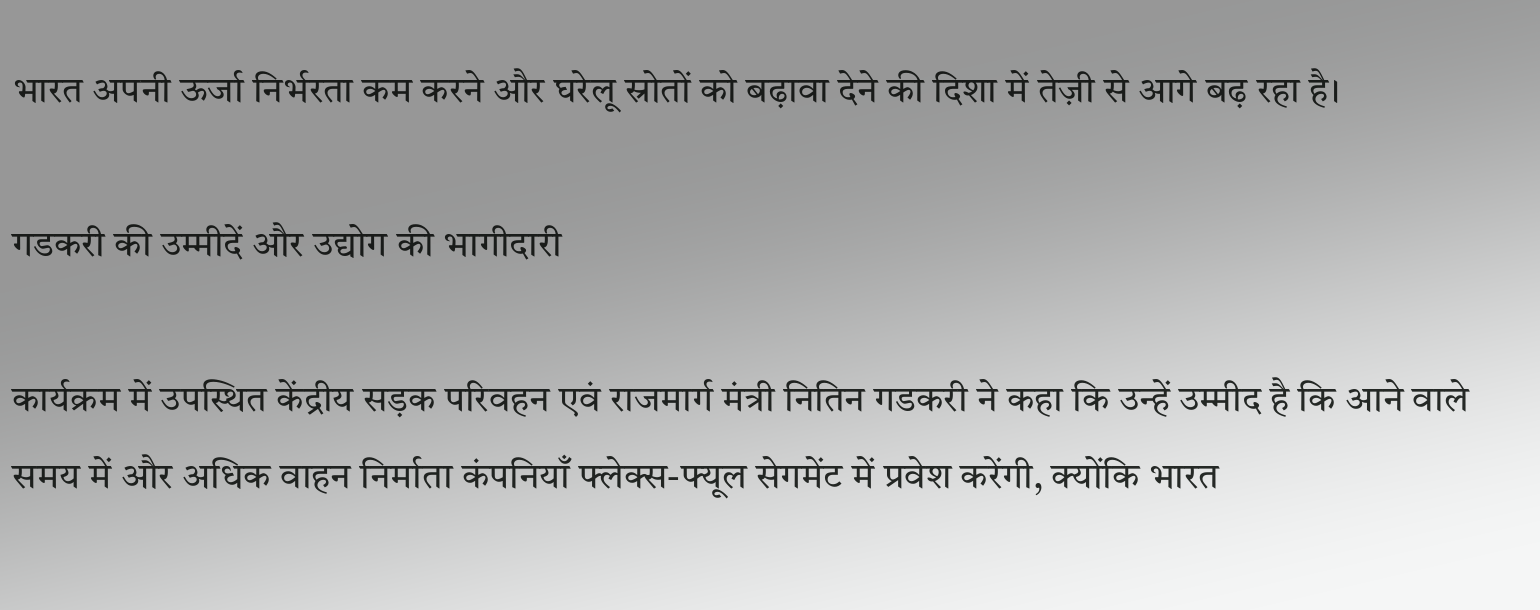भारत अपनी ऊर्जा निर्भरता कम करने और घरेलू स्रोतों को बढ़ावा देने की दिशा में तेज़ी से आगे बढ़ रहा है।

गडकरी की उम्मीदें और उद्योग की भागीदारी

कार्यक्रम में उपस्थित केंद्रीय सड़क परिवहन एवं राजमार्ग मंत्री नितिन गडकरी ने कहा कि उन्हें उम्मीद है कि आने वाले समय में और अधिक वाहन निर्माता कंपनियाँ फ्लेक्स-फ्यूल सेगमेंट में प्रवेश करेंगी, क्योंकि भारत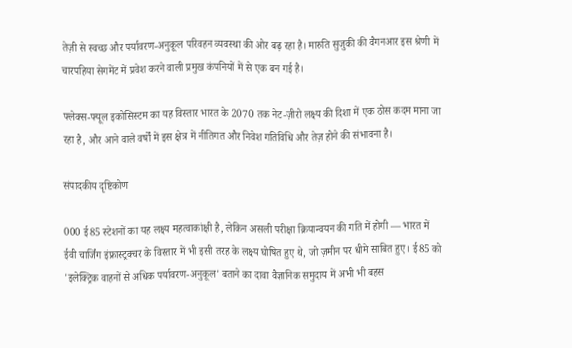तेज़ी से स्वच्छ और पर्यावरण-अनुकूल परिवहन व्यवस्था की ओर बढ़ रहा है। मारुति सुजुकी की वैगनआर इस श्रेणी में चारपहिया सेगमेंट में प्रवेश करने वाली प्रमुख कंपनियों में से एक बन गई है।

फ्लेक्स-फ्यूल इकोसिस्टम का यह विस्तार भारत के 2070 तक नेट-ज़ीरो लक्ष्य की दिशा में एक ठोस कदम माना जा रहा है, और आने वाले वर्षों में इस क्षेत्र में नीतिगत और निवेश गतिविधि और तेज़ होने की संभावना है।

संपादकीय दृष्टिकोण

000 ई85 स्टेशनों का यह लक्ष्य महत्वाकांक्षी है, लेकिन असली परीक्षा क्रियान्वयन की गति में होगी — भारत में ईवी चार्जिंग इंफ्रास्ट्रक्चर के विस्तार में भी इसी तरह के लक्ष्य घोषित हुए थे, जो ज़मीन पर धीमे साबित हुए। ई85 को 'इलेक्ट्रिक वाहनों से अधिक पर्यावरण-अनुकूल' बताने का दावा वैज्ञानिक समुदाय में अभी भी बहस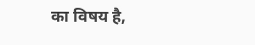का विषय है,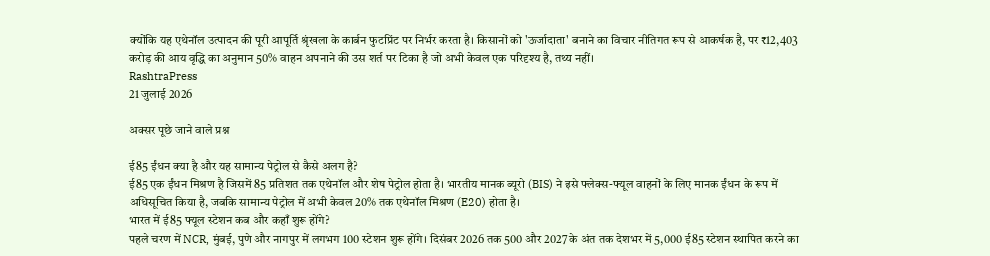क्योंकि यह एथेनॉल उत्पादन की पूरी आपूर्ति श्रृंखला के कार्बन फुटप्रिंट पर निर्भर करता है। किसानों को 'ऊर्जादाता' बनाने का विचार नीतिगत रूप से आकर्षक है, पर ₹12,403 करोड़ की आय वृद्धि का अनुमान 50% वाहन अपनाने की उस शर्त पर टिका है जो अभी केवल एक परिदृश्य है, तथ्य नहीं।
RashtraPress
21 जुलाई 2026

अक्सर पूछे जाने वाले प्रश्न

ई85 ईंधन क्या है और यह सामान्य पेट्रोल से कैसे अलग है?
ई85 एक ईंधन मिश्रण है जिसमें 85 प्रतिशत तक एथेनॉल और शेष पेट्रोल होता है। भारतीय मानक ब्यूरो (BIS) ने इसे फ्लेक्स-फ्यूल वाहनों के लिए मानक ईंधन के रूप में अधिसूचित किया है, जबकि सामान्य पेट्रोल में अभी केवल 20% तक एथेनॉल मिश्रण (E20) होता है।
भारत में ई85 फ्यूल स्टेशन कब और कहाँ शुरू होंगे?
पहले चरण में NCR, मुंबई, पुणे और नागपुर में लगभग 100 स्टेशन शुरू होंगे। दिसंबर 2026 तक 500 और 2027 के अंत तक देशभर में 5,000 ई85 स्टेशन स्थापित करने का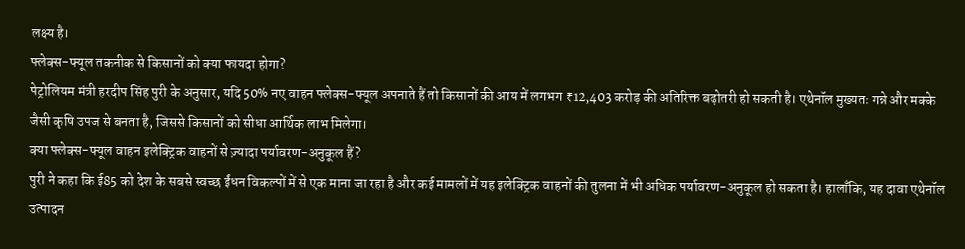लक्ष्य है।
फ्लेक्स-फ्यूल तकनीक से किसानों को क्या फायदा होगा?
पेट्रोलियम मंत्री हरदीप सिंह पुरी के अनुसार, यदि 50% नए वाहन फ्लेक्स-फ्यूल अपनाते हैं तो किसानों की आय में लगभग ₹12,403 करोड़ की अतिरिक्त बढ़ोतरी हो सकती है। एथेनॉल मुख्यतः गन्ने और मक्के जैसी कृषि उपज से बनता है, जिससे किसानों को सीधा आर्थिक लाभ मिलेगा।
क्या फ्लेक्स-फ्यूल वाहन इलेक्ट्रिक वाहनों से ज़्यादा पर्यावरण-अनुकूल हैं?
पुरी ने कहा कि ई85 को देश के सबसे स्वच्छ ईंधन विकल्पों में से एक माना जा रहा है और कई मामलों में यह इलेक्ट्रिक वाहनों की तुलना में भी अधिक पर्यावरण-अनुकूल हो सकता है। हालाँकि, यह दावा एथेनॉल उत्पादन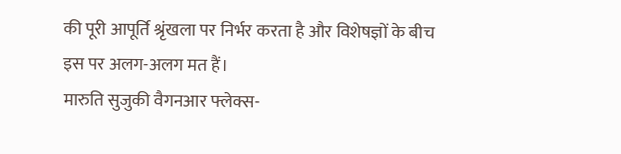की पूरी आपूर्ति श्रृंखला पर निर्भर करता है और विशेषज्ञों के बीच इस पर अलग-अलग मत हैं।
मारुति सुजुकी वैगनआर फ्लेक्स-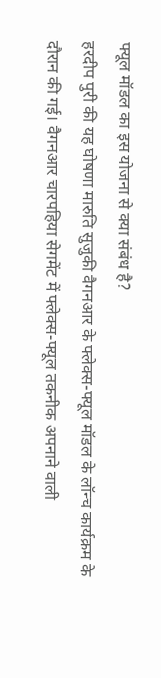फ्यूल मॉडल का इस योजना से क्या संबंध है?
हरदीप पुरी की यह घोषणा मारुति सुजुकी वैगनआर के फ्लेक्स-फ्यूल मॉडल के लॉन्च कार्यक्रम के दौरान की गई। वैगनआर चारपहिया सेगमेंट में फ्लेक्स-फ्यूल तकनीक अपनाने वाली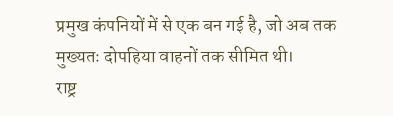प्रमुख कंपनियों में से एक बन गई है, जो अब तक मुख्यतः दोपहिया वाहनों तक सीमित थी।
राष्ट्र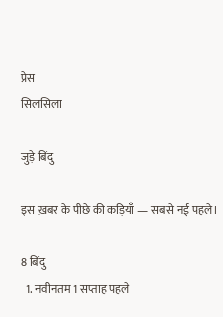प्रेस
सिलसिला

जुड़े बिंदु

इस ख़बर के पीछे की कड़ियाँ — सबसे नई पहले।

8 बिंदु
  1. नवीनतम 1 सप्ताह पहले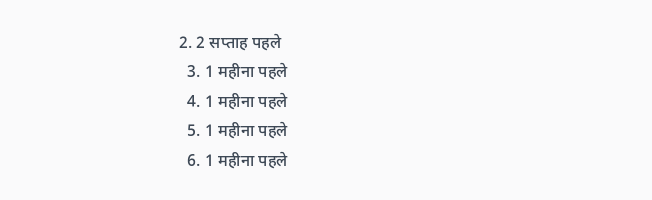2. 2 सप्ताह पहले
  3. 1 महीना पहले
  4. 1 महीना पहले
  5. 1 महीना पहले
  6. 1 महीना पहले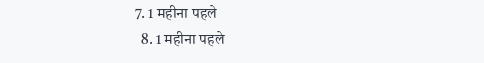7. 1 महीना पहले
  8. 1 महीना पहले